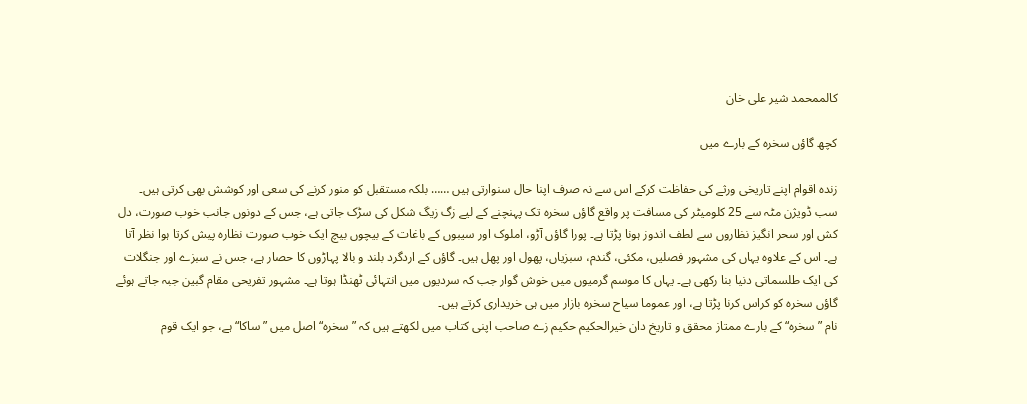کالممحمد شیر علی خان

کچھ گاؤں سخرہ کے بارے میں

زندہ اقوام اپنے تاریخی ورثے کی حفاظت کرکے اس سے نہ صرف اپنا حال سنوارتی ہیں …… بلکہ مستقبل کو منور کرنے کی سعی اور کوشش بھی کرتی ہیں۔
سب ڈویژن مٹہ سے 25 کلومیٹر کی مسافت پر واقع گاؤں سخرہ تک پہنچنے کے لیے زگ زیگ شکل کی سڑک جاتی ہے، جس کے دونوں جانب خوب صورت، دل کش اور سحر انگیز نظاروں سے لطف اندوز ہونا پڑتا ہے۔ پورا گاؤں آڑو، املوک اور سیبوں کے باغات کے بیچوں بیچ ایک خوب صورت نظارہ پیش کرتا ہوا نظر آتا ہے۔ اس کے علاوہ یہاں کی مشہور فصلیں، مکئی، گندم، سبزیاں، پھول اور پھل ہیں۔ گاؤں کے اردگرد بلند و بالا پہاڑوں کا حصار ہے، جس نے سبزے اور جنگلات کی ایک طلسماتی دنیا بنا رکھی ہے۔ یہاں کا موسم گرمیوں میں خوش گوار جب کہ سردیوں میں انتہائی ٹھنڈا ہوتا ہے۔ مشہور تفریحی مقام گبین جبہ جاتے ہوئے گاؤں سخرہ کو کراس کرنا پڑتا ہے، اور عموما سیاح سخرہ بازار میں ہی خریداری کرتے ہیں۔
نام ”سخرہ“ کے بارے ممتاز محقق و تاریخ دان خیرالحکیم حکیم زے صاحب اپنی کتاب میں لکھتے ہیں کہ ”سخرہ“ اصل میں ”ساکا“ ہے، جو ایک قوم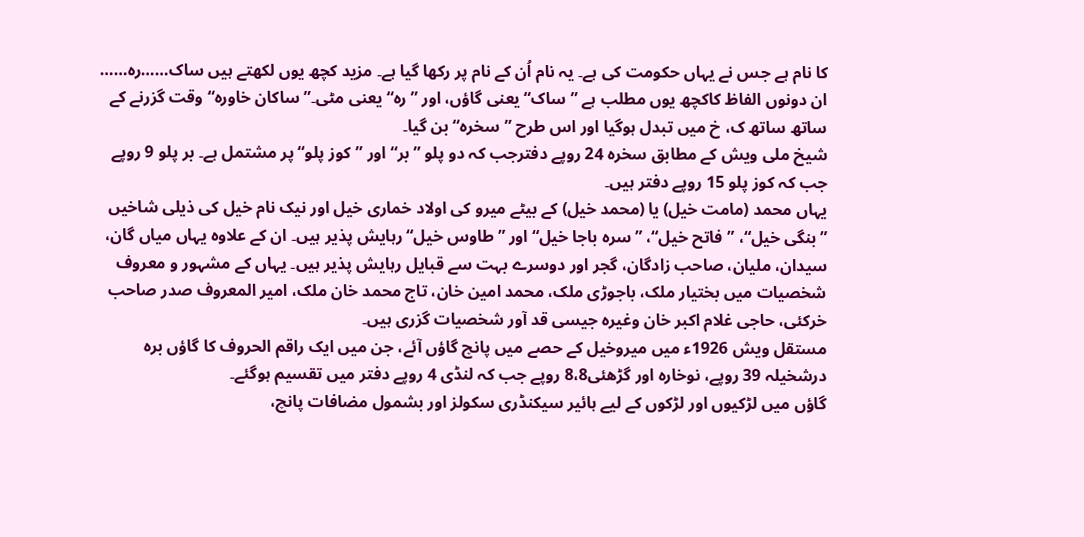کا نام ہے جس نے یہاں حکومت کی ہے۔ یہ نام اُن کے نام پر رکھا گیا ہے۔ مزید کچھ یوں لکھتے ہیں ساک……رہ…… ان دونوں الفاظ کاکچھ یوں مطلب ہے ”ساک“ یعنی گاؤں، اور ”رہ“ یعنی مٹی۔”ساکان خاورہ“ وقت گزرنے کے ساتھ ساتھ ک، خ میں تبدل ہوگیا اور اس طرح ”سخرہ“ بن گیا۔
شیخ ملی ویش کے مطابق سخرہ 24 روپے دفترجب کہ دو پلو ”بر“ اور ”کوز پلو“ پر مشتمل ہے۔ بر پلو 9 روپے جب کہ کوز پلو 15 روپے دفتر ہیں۔
یہاں محمد (مامت خیل) یا (محمد خیل) کے بیٹے میرو کی اولاد خماری خیل اور نیک نام خیل کی ذیلی شاخیں ”بنگی خیل“، ”فاتح خیل“، ”سرہ باجا خیل“ اور ”طاوس خیل“ رہایش پذیر ہیں۔ ان کے علاوہ یہاں میاں گان، سیدان، ملیان، صاحب زادگان، گجر اور دوسرے بہت سے قبایل رہایش پذیر ہیں۔ یہاں کے مشہور و معروف شخصیات میں بختیار ملک، باجوڑی ملک، محمد امین خان، تاج محمد خان ملک، امیر المعروف صدر صاحب خرکئی، حاجی غلام اکبر خان وغیرہ جیسی قد آور شخصیات گزری ہیں۔
مستقل ویش 1926ء میں میروخیل کے حصے میں پانچ گاؤں آئے، جن میں ایک راقم الحروف کا گاؤں برہ درشخیلہ 39 روپے، نوخارہ اور گڑھئی8،8 روپے جب کہ لنڈی 4 روپے دفتر میں تقسیم ہوگئے۔
گاؤں میں لڑکیوں اور لڑکوں کے لیے ہائیر سیکنڈری سکولز اور بشمول مضافات پانچ،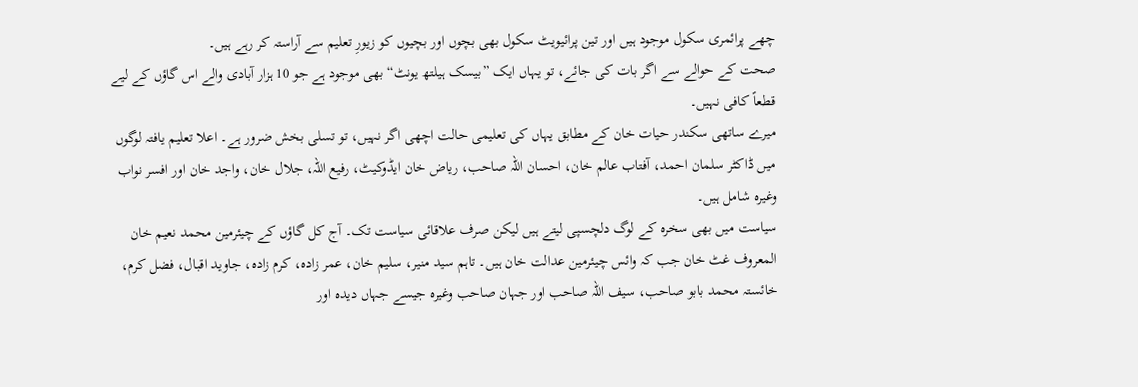چھے پرائمری سکول موجود ہیں اور تین پرائیویٹ سکول بھی بچوں اور بچیوں کو زیورِ تعلیم سے آراستہ کر رہے ہیں۔
صحت کے حوالے سے اگر بات کی جائے، تو یہاں ایک ”بیسک ہیلتھ یونٹ“ بھی موجود ہے جو 10 ہزار آبادی والے اس گاؤں کے لیے قطعاً کافی نہیں۔
میرے ساتھی سکندر حیات خان کے مطابق یہاں کی تعلیمی حالت اچھی اگر نہیں، تو تسلی بخش ضرور ہے۔ اعلا تعلیم یافتہ لوگوں میں ڈاکٹر سلمان احمد، آفتاب عالم خان، احسان اللہ صاحب، ریاض خان ایڈوکیٹ، رفیع اللہ، جلال خان، واجد خان اور افسر نواب وغیرہ شامل ہیں۔
سیاست میں بھی سخرہ کے لوگ دلچسپی لیتے ہیں لیکن صرف علاقائی سیاست تک۔ آج کل گاؤں کے چیئرمین محمد نعیم خان المعروف غٹ خان جب کہ وائس چیئرمین عدالت خان ہیں۔ تاہم سید منیر، سلیم خان، عمر زادہ، کرم زادہ، جاوید اقبال، فضل کرم، خائستہ محمد بابو صاحب، سیف اللہ صاحب اور جہان صاحب وغیرہ جیسے جہاں دیدہ اور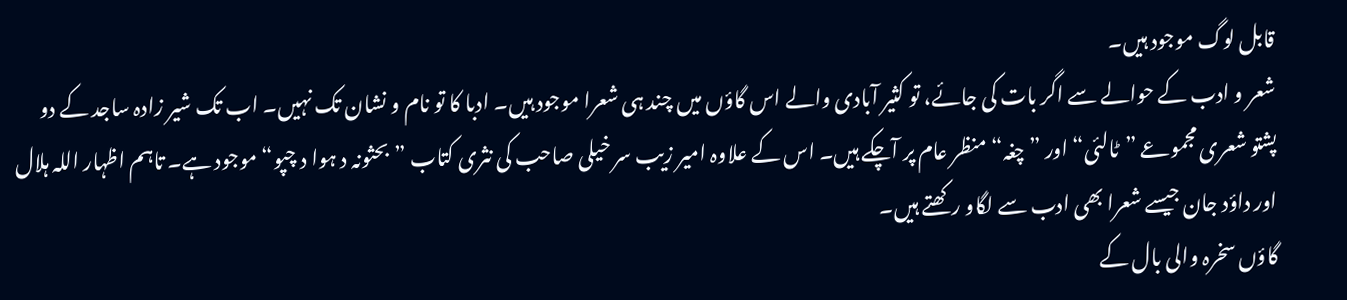قابل لوگ موجود ہیں۔
شعر و ادب کے حوالے سے اگر بات کی جائے، تو کثیر آبادی والے اس گاؤں میں چند ہی شعرا موجود ہیں۔ ادبا کا تو نام و نشان تک نہیں۔ اب تک شیر زادہ ساجد کے دو پشتو شعری مجموعے ”ٹالئی“ اور ”چغہ“ منظر عام پر آچکے ہیں۔ اس کے علاوہ امیر زیب سر خیلی صاحب کی نثری کتاب ”بحثونہ د ہوا د چپو“ موجود ہے۔ تاہم اظہار اللہ ہلال اور داؤد جان جیسے شعرا بھی ادب سے لگاو رکھتے ہیں۔
گاؤں سخرہ والی بال کے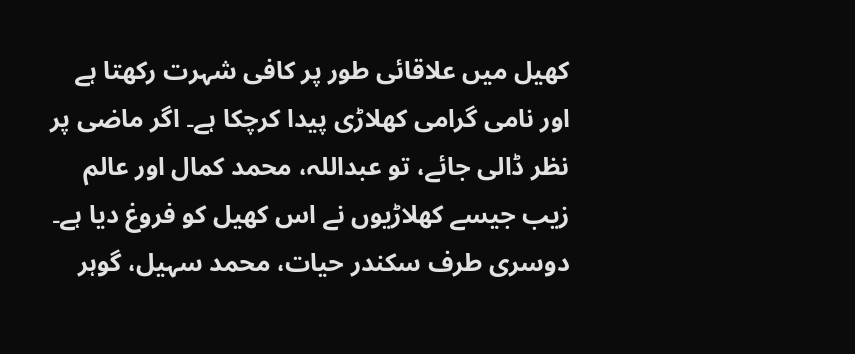کھیل میں علاقائی طور پر کافی شہرت رکھتا ہے اور نامی گرامی کھلاڑی پیدا کرچکا ہے۔ اگر ماضی پر نظر ڈالی جائے، تو عبداللہ، محمد کمال اور عالم زیب جیسے کھلاڑیوں نے اس کھیل کو فروغ دیا ہے۔ دوسری طرف سکندر حیات، محمد سہیل، گوہر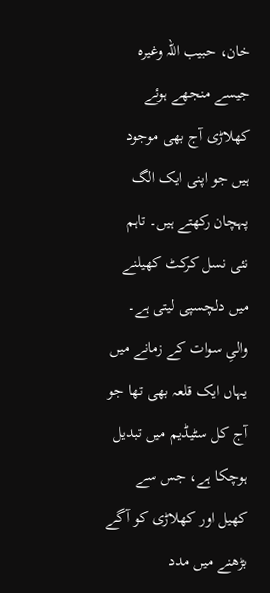خان، حبیب اللہ وغیرہ جیسے منجھے ہوئے کھلاڑی آج بھی موجود ہیں جو اپنی ایک الگ پہچان رکھتے ہیں۔ تاہم نئی نسل کرکٹ کھیلنے میں دلچسپی لیتی ہے۔ والیِ سوات کے زمانے میں یہاں ایک قلعہ بھی تھا جو آج کل سٹیڈیم میں تبدیل ہوچکا ہے، جس سے کھیل اور کھلاڑی کو آگے بڑھنے میں مدد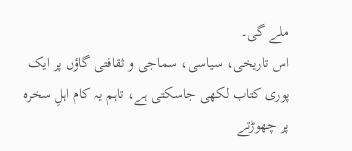ملے گی۔
اس تاریخی، سیاسی، سماجی و ثقافتی گاؤں پر ایک پوری کتاب لکھی جاسکتی ہے، تاہم یہ کام اہلِ سخرہ پر چھوڑتے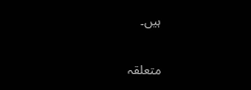ہیں۔

متعلقہ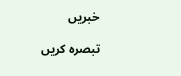خبریں

تبصرہ کریں